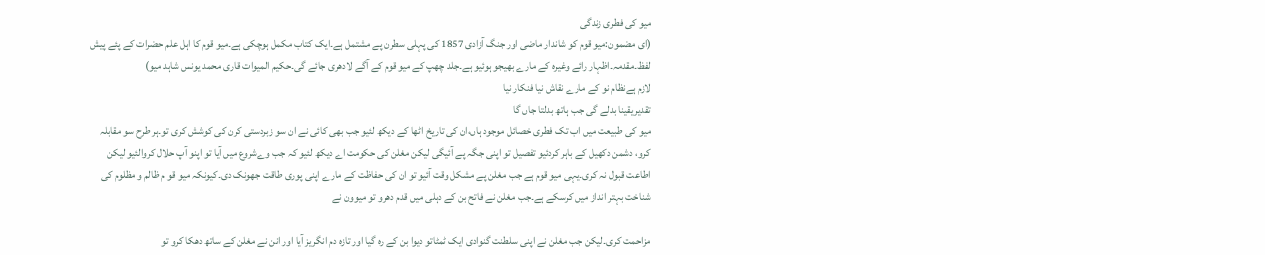میو کی فطری زندگی
(ای مضمون:میو قوم کو شاندار ماضی اور جنگ آزادی 1857 کی پہلی سطرن پے مشتمل ہے۔ایک کتاب مکمل ہوچکی ہے۔میو قوم کا اہل علم حضرات کے پئے پیش لفظ۔مقدمہ۔اظہار رائے وغیرہ کے مارے بھیجو ہوئیو ہے۔جلد چھپ کے میو قوم کے آگے لادھری جائے گی۔حکیم المیوات قاری محمد یونس شاہد میو)
لازم ہےنظام نو کے مارے نقاش نیا فنکار نیا
تقديریقینا بدلے گی جب ہاتھ بدلتا جاں گا
میو کی طبیعت میں اب تک فطری خصائل موجود ہاں،ان کی تاریخ اٹھا کے دیکھ لئیو جب بھی کائی نے ان سو زبردستی کرن کی کوشش کری تو۔ہر طرح سو مقابلہ کرو، دشمن دکھیل کے باہر کردئیو تفصیل تو اپنی جگہ پے آئیگی لیکن مغلن کی حکومت اے دیکھ لئیو کہ جب وےشروع میں آیا تو اپنو آپ حلال کروالئیو لیکن اطاعت قبول نہ کری۔یہی میو قوم ہے جب مغلن پے مشکل وقت آئیو تو ان کی حفاظت کے مارے اپنی پوری طاقت جھونک دی۔کیونکہ میو قو م ظالم و مظلوم کی شناخت بہتر انداز میں کرسکے ہے۔جب مغلن نے فاتح بن کے دہلی میں قدم دھرو تو میوون نے

مزاحمت کری۔لیکن جب مغلن نے اپنی سلطنت گنوادی ایک ٹمٹاتو دیوا بن کے رہ گیا اور تازہ دم انگریز آیا اور انن نے مغلن کے ساتھ دھکا کرو تو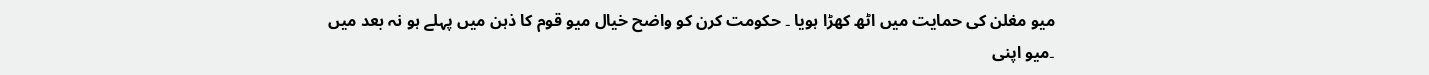میو مغلن کی حمایت میں اٹھ کھڑا ہویا ۔ حکومت کرن کو واضح خیال میو قوم کا ذہن میں پہلے ہو نہ بعد میں ۔میو اپنی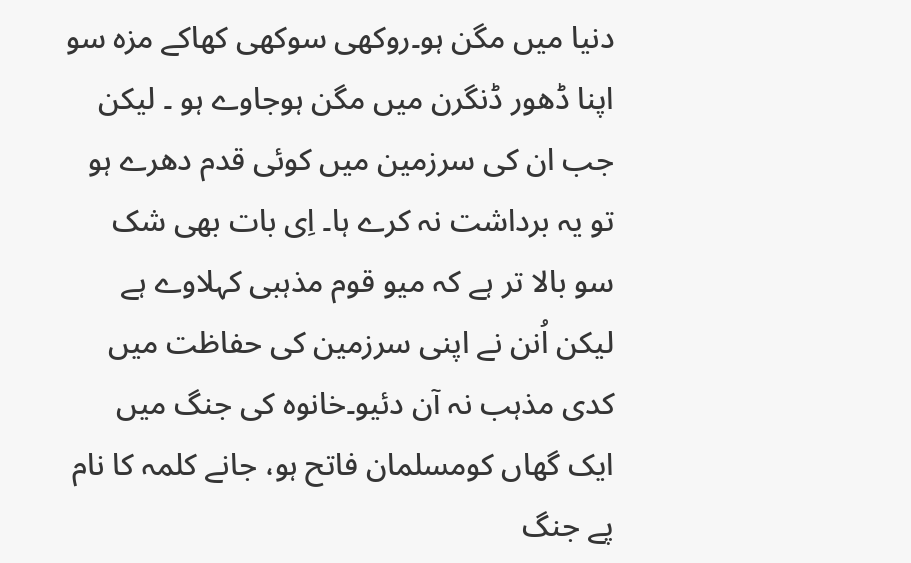دنیا میں مگن ہو۔روکھی سوکھی کھاکے مزہ سو اپنا ڈھور ڈنگرن میں مگن ہوجاوے ہو ۔ لیکن جب ان کی سرزمین میں کوئی قدم دھرے ہو تو یہ برداشت نہ کرے ہا۔ اِی بات بھی شک سو بالا تر ہے کہ میو قوم مذہبی کہلاوے ہے لیکن اُنن نے اپنی سرزمین کی حفاظت میں کدی مذہب نہ آن دئیو۔خانوہ کی جنگ میں ایک گھاں کومسلمان فاتح ہو، جانے کلمہ کا نام پے جنگ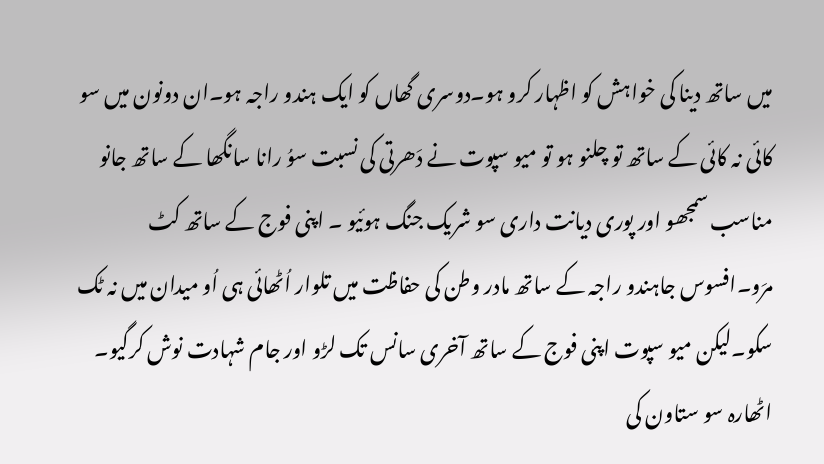میں ساتھ دینا کی خواہش کو اظہار کرو ہو۔دوسری گھاں کو ایک ہندو راجہ ہو۔ان دونون میں سو کائی نہ کائی کے ساتھ تو چلنو ہو تو میو سپوت نے دَھرتی کی نسبت سوُ رانا سانگھا کے ساتھ جانو مناسب سمجھو اور پوری دیانت داری سو شریک جنگ ہوئیو ۔ اپنی فوج کے ساتھ کٹ مرَو۔افسوس جاہندو راجہ کے ساتھ مادر وطن کی حفاظت میں تلوار اُٹھائی ہی اُو میدان میں نہ ٹک سکو۔لیکن میو سپوت اپنی فوج کے ساتھ آخری سانس تک لڑو اور جام شہادت نوش کرگیو۔
اٹھارہ سو ستاون کی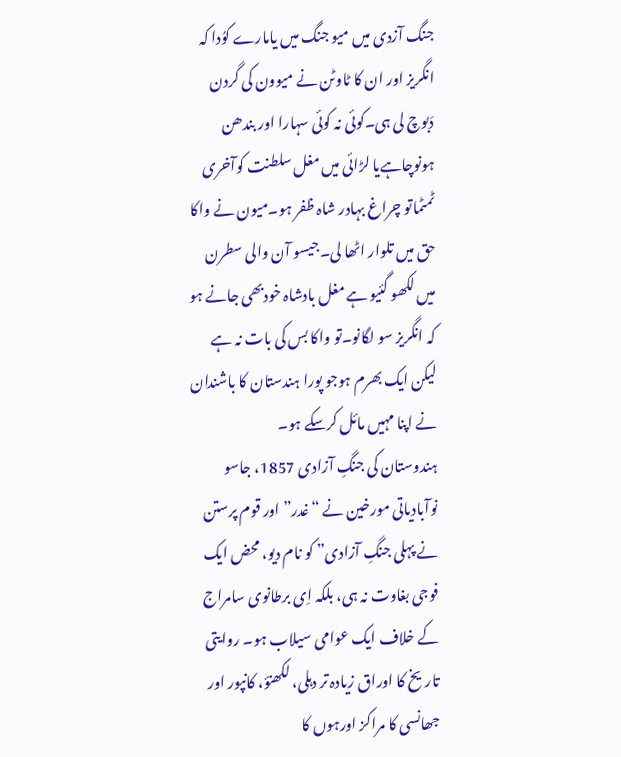جنگ آزدی میں میو جنگ میں یامارے کوُدا کہ انگریز اور ان کا ٹاوٹن نے میوون کی گردن دَبوچ لی ہی۔کوئی نہ کوئی سہارا اور بندھن ہونوچاہےیا لڑائی میں مغل سلطنت کوآخری ٹمٹماتو چراغ بہادر شاہ ظفر ہو۔میون نے واکا حق میں تلوار اٹھا لی۔جیسو آن والی سطرن میں لکھو گئیو ہے مغل بادشاہ خودبھی جانے ہو کہ انگریز سو لگانو۔تو واکا بس کی بات نہ ہے لیکن ایک بھرم ہوجو پورا ہندستان کا باشندان نے اپنا مہیں مائل کرسکے ہو۔
ہندوستان کی جنگِ آزادی 1857، جاسو نوآبادیاتی مورخین نے “غدر” اور قوم پرستن نے پہلی جنگِ آزادی” کو نام دیو، محض ایک فوجی بغاوت نہ ہی، بلکہ اِی برطانوی سامراج کے خلاف ایک عوامی سیلاب ہو۔ روایتی تاریخ کا اوراق زیادہ تر دہلی، لکھنؤ، کانپور اور جھانسی کا مراکز اورہوں کا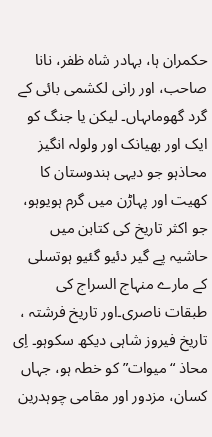حکمران ہا، بہادر شاہ ظفر، نانا صاحب، اور رانی لکشمی بائی کے گرد گھوماںہاں۔ لیکن یا جنگ کو ایک اور بھیانک اور ولولہ انگیز محاذہو جو دیہی ہندوستان کا کھیت اور پہاڑن میں گرم ہویوہو، جو اکثر تاریخ کی کتابن میں حاشیہ پے گیر دئیو گئیو ہوتسلی کے مارے منہاج السراج کی طبقات ناصری۔اور تاریخ فرشتہ ، تاریخ فیروز شاہی دیکھ سکوہو۔ اِی محاذ “میوات” کو خطہ ہو، جہاں کسان، مزدور اور مقامی چوہدرین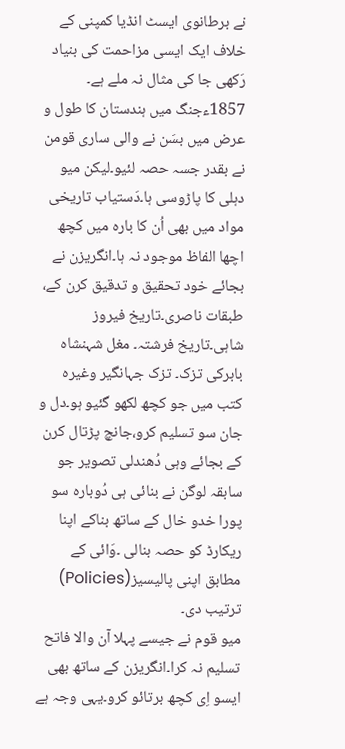نے برطانوی ایسٹ انڈیا کمپنی کے خلاف ایک ایسی مزاحمت کی بنیاد رَکھی جا کی مثال نہ ملے ہے۔
1857ءجنگ میں ہندستان کا طول و عرض میں بسَن نے والی ساری قومن نے بقدر جسہ حصہ لئیو۔لیکن میو دہلی کا پاڑوسی ہا۔دَستیاب تاریخی مواد میں بھی اُن کا بارہ میں کچھ اچھا الفاظ موجود نہ ہا۔انگریزن نے بجائے خود تحقیق و تدقیق کرن کے، طبقات ناصری۔تاریخ فیروز شاہی۔تاریخ فرشتہ۔ مغل شہنشاہ بابرکی تزک۔ تزک جہانگیر وغیرہ کتب میں جو کچھ لکھو گئیو ہو۔دل و جان سو تسلیم کرو،جانچ پڑتال کرن کے بجائے وہی دُھندلی تصویر جو سابقہ لوگن نے بنائی ہی دُوبارہ سو پورا خدو خال کے ساتھ بناکے اپنا ریکارڈ کو حصہ بنالی ۔وَائی کے مطابق اپنی پالیسیز(Policies) ترتیب دی۔
میو قوم نے جیسے پہلا آن والا فاتح تسلیم نہ کرا۔انگریزن کے ساتھ بھی ایسو اِی کچھ برتائو کرو۔یہی وجہ ہے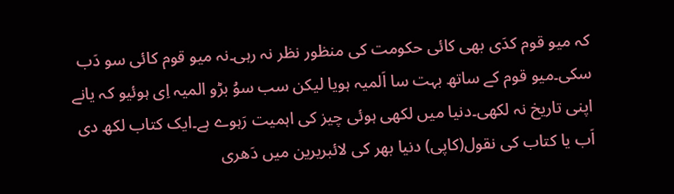کہ میو قوم کدَی بھی کائی حکومت کی منظور نظر نہ رہی۔نہ میو قوم کائی سو دَب سکی۔میو قوم کے ساتھ بہت سا اَلمیہ ہویا لیکن سب سوُ بڑو المیہ اِی ہوئیو کہ یانے اپنی تاریخ نہ لکھی۔دنیا میں لکھی ہوئی چیز کی اہمیت رَہوے ہے۔ایک کتاب لکھ دی اَب یا کتاب کی نقول(کاپی) دنیا بھر کی لائبریرین میں دَھری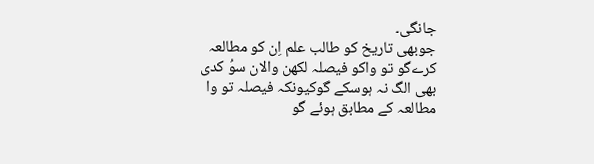جانگی۔
جوبھی تاریخ کو طالب علم اِن کو مطالعہ کرےگو تو واکو فیصلہ لکھن والان سوُ کدی بھی الگ نہ ہوسکے گوکیونکہ فیصلہ تو وا مطالعہ کے مطابق ہوئے گو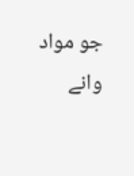جو مواد وانے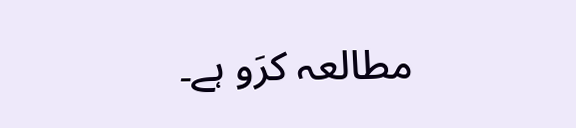مطالعہ کرَو ہے۔